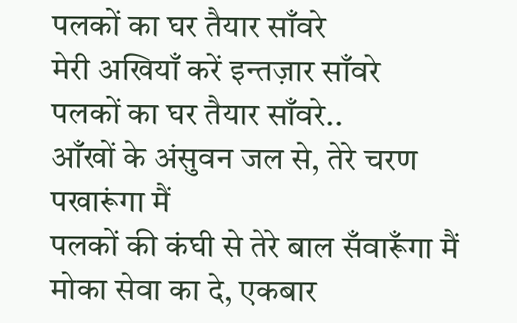पलकों का घर तैयार साँवरे
मेरी अखियाँ करें इन्तज़ार साँवरे
पलकों का घर तैयार साँवरे..
आँखों के अंसुवन जल से, तेरे चरण पखारूंगा मैं
पलकों की कंघी से तेरे बाल सँवारूँगा मैं
मोका सेवा का दे, एकबार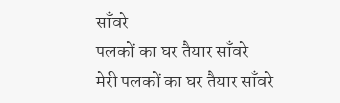साँवरे
पलकों का घर तैयार साँवरे
मेरी पलकों का घर तैयार साँवरे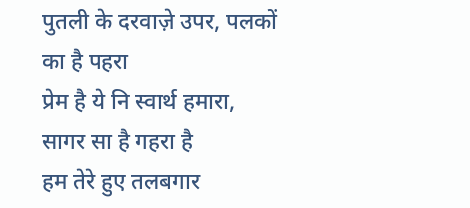पुतली के दरवाज़े उपर, पलकों का है पहरा
प्रेम है ये नि स्वार्थ हमारा, सागर सा है गहरा है
हम तेरे हुए तलबगार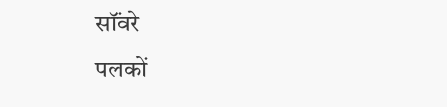सॉंवरे
पलकों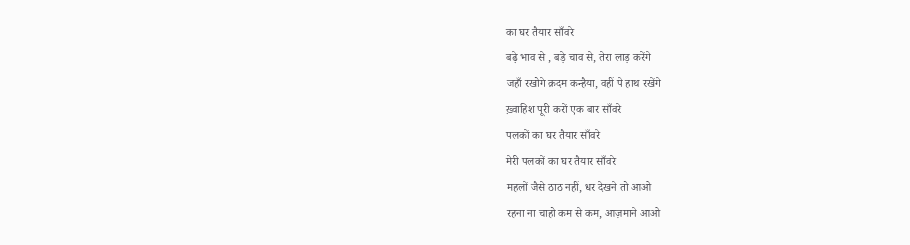का घर तैयार साँवरे
बढ़े भाव से , बड़े चाव से, तेरा लाड़ करेंगे
जहाँ रखोगे क़दम कन्हैया, वहीं पे हाथ रखेंगे
ख़्वाहिश पूरी करों एक बार साँवरे
पलकों का घर तैयार साँवरे
मेरी पलकों का घर तैयार साँवरे
महलों जैसे ठाठ नहीं, धर देखने तो आओ
रहना ना चाहो कम से कम, आज़माने आओ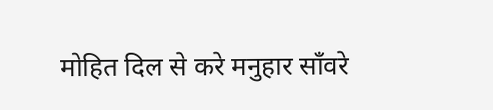मोहित दिल से करे मनुहार साँवरे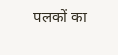पलकों का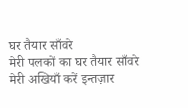घर तैयार साँवरे
मेरी पलकों का घर तैयार साँवरे
मेरी अखियाँ करें इन्तज़ार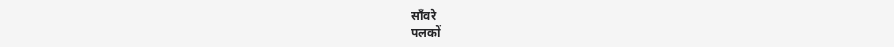साँवरे
पलकों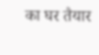का घर तैयार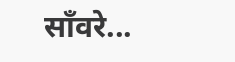साँवरे...